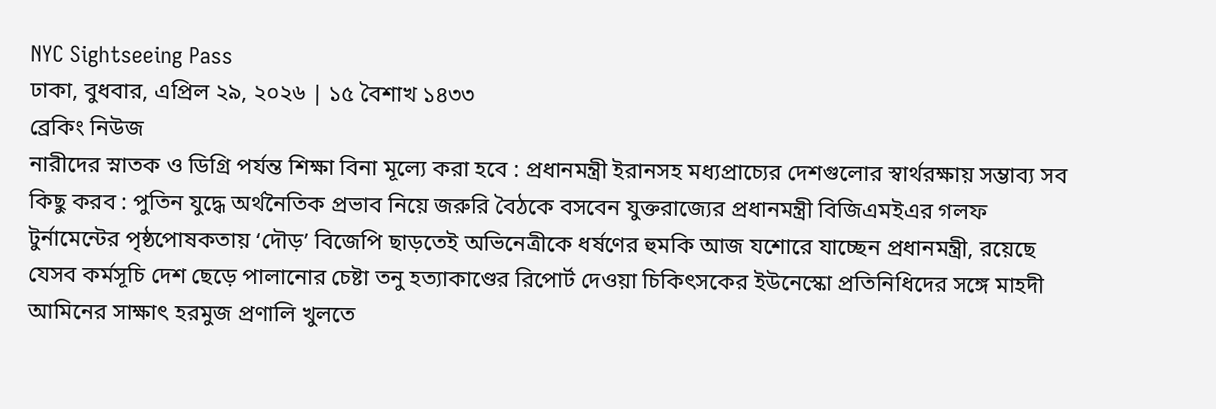NYC Sightseeing Pass
ঢাকা, বুধবার, এপ্রিল ২৯, ২০২৬ | ১৫ বৈশাখ ১৪৩৩
ব্রেকিং নিউজ
নারীদের স্নাতক ও ডিগ্রি পর্যন্ত শিক্ষা বিনা মূল্যে করা হবে : প্রধানমন্ত্রী ইরানসহ মধ্যপ্রাচ্যের দেশগুলোর স্বার্থরক্ষায় সম্ভাব্য সব কিছু করব : পুতিন যুদ্ধে অর্থনৈতিক প্রভাব নিয়ে জরুরি বৈঠকে বসবেন যুক্তরাজ্যের প্রধানমন্ত্রী বিজিএমইএর গলফ টুর্নামেন্টের পৃষ্ঠপোষকতায় ‘দৌড়’ বিজেপি ছাড়তেই অভিনেত্রীকে ধর্ষণের হুমকি আজ যশোরে যাচ্ছেন প্রধানমন্ত্রী, রয়েছে যেসব কর্মসূচি দেশ ছেড়ে পালানোর চেষ্টা তনু হত্যাকাণ্ডের রিপোর্ট দেওয়া চিকিৎসকের ইউনেস্কো প্রতিনিধিদের সঙ্গে মাহদী আমিনের সাক্ষাৎ হরমুজ প্রণালি খুলতে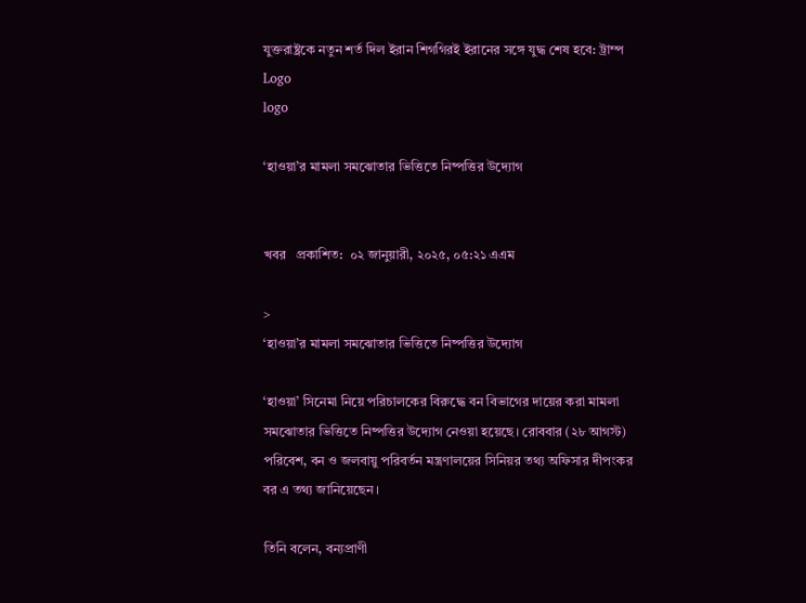যুক্তরাষ্ট্রকে নতুন শর্ত দিল ইরান শিগগিরই ইরানের সঙ্গে যুদ্ধ শেষ হবে: ট্রাম্প
Logo
logo

‘হাওয়া’র মামলা সমঝোতার ভিত্তিতে নিষ্পত্তির উদ্যোগ


খবর   প্রকাশিত:  ০২ জানুয়ারী, ২০২৫, ০৫:২১ এএম

>
‘হাওয়া’র মামলা সমঝোতার ভিত্তিতে নিষ্পত্তির উদ্যোগ

‘হাওয়া’ সিনেমা নিয়ে পরিচালকের বিরুদ্ধে বন বিভাগের দায়ের করা মামলা সমঝোতার ভিত্তিতে নিষ্পত্তির উদ্যোগ নেওয়া হয়েছে। রোববার (২৮ আগস্ট) পরিবেশ, বন ও জলবায়ু পরিবর্তন মন্ত্রণালয়ের সিনিয়র তথ্য অফিসার দীপংকর বর এ তথ্য জানিয়েছেন।

তিনি বলেন, বন্যপ্রাণী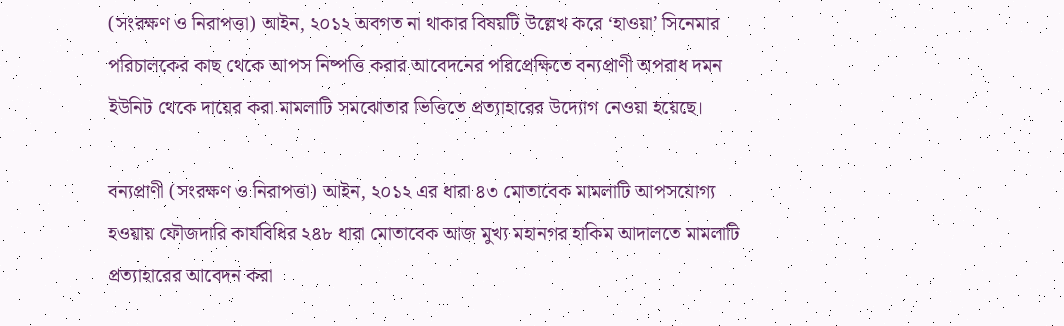(সংরক্ষণ ও নিরাপত্তা) আইন, ২০১২ অবগত না থাকার বিষয়টি উল্লেখ করে ‘হাওয়া’ সিনেমার পরিচালকের কাছ থেকে আপস নিষ্পত্তি করার আবেদনের পরিপ্রেক্ষিতে বন্যপ্রাণী অপরাধ দমন ইউনিট থেকে দায়ের করা মামলাটি সমঝোতার ভিত্তিতে প্রত্যাহারের উদ্যোগ নেওয়া হয়েছে।

বন্যপ্রাণী (সংরক্ষণ ও নিরাপত্তা) আইন, ২০১২ এর ধারা ৪৩ মোতাবেক মামলাটি আপসযোগ্য হওয়ায় ফৌজদারি কার্যবিধির ২৪৮ ধারা মোতাবেক আজ মুখ্য মহানগর হাকিম আদালতে মামলাটি প্রত্যাহারের আবেদন করা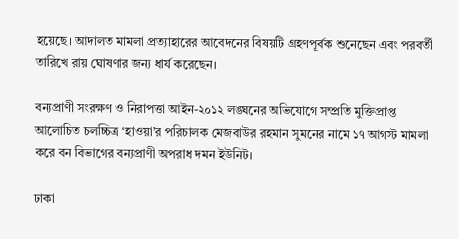হয়েছে। আদালত মামলা প্রত্যাহারের আবেদনের বিষয়টি গ্রহণপূর্বক শুনেছেন এবং পরবর্তী তারিখে রায় ঘোষণার জন্য ধার্য করেছেন।

বন্যপ্রাণী সংরক্ষণ ও নিরাপত্তা আইন-২০১২ লঙ্ঘনের অভিযোগে সম্প্রতি মুক্তিপ্রাপ্ত আলোচিত চলচ্চিত্র ‘হাওয়া’র পরিচালক মেজবাউর রহমান সুমনের নামে ১৭ আগস্ট মামলা করে বন বিভাগের বন্যপ্রাণী অপরাধ দমন ইউনিট।

ঢাকা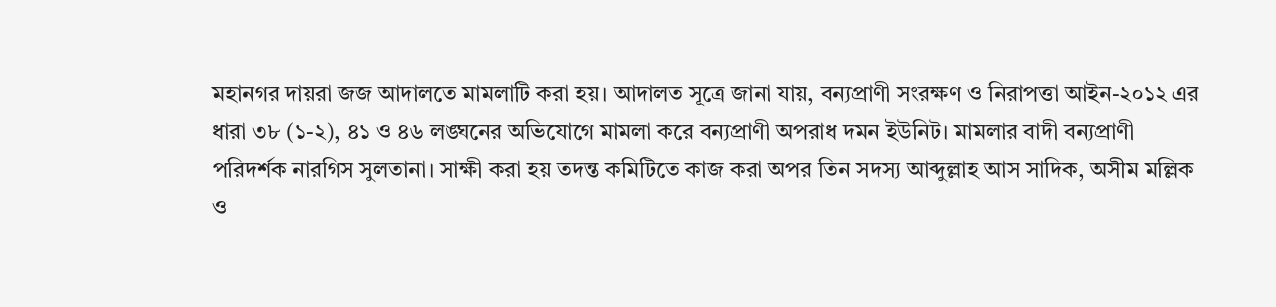মহানগর দায়রা জজ আদালতে মামলাটি করা হয়। আদালত সূত্রে জানা যায়, বন্যপ্রাণী সংরক্ষণ ও নিরাপত্তা আইন-২০১২ এর ধারা ৩৮ (১-২), ৪১ ও ৪৬ লঙ্ঘনের অভিযোগে মামলা করে বন্যপ্রাণী অপরাধ দমন ইউনিট। মামলার বাদী বন্যপ্রাণী পরিদর্শক নারগিস সুলতানা। সাক্ষী করা হয় তদন্ত কমিটিতে কাজ করা অপর তিন সদস্য আব্দুল্লাহ আস সাদিক, অসীম মল্লিক ও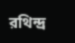রথিন্দ্র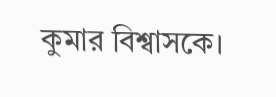কুমার বিশ্বাসকে।